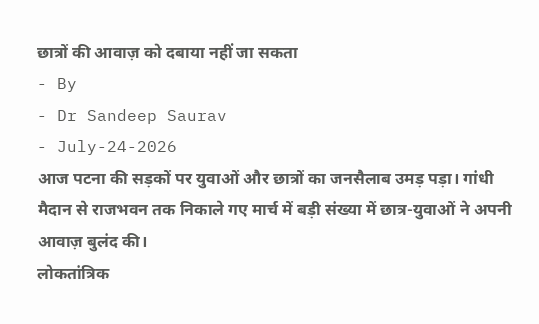छात्रों की आवाज़ को दबाया नहीं जा सकता
- By
- Dr Sandeep Saurav
- July-24-2026
आज पटना की सड़कों पर युवाओं और छात्रों का जनसैलाब उमड़ पड़ा। गांधी मैदान से राजभवन तक निकाले गए मार्च में बड़ी संख्या में छात्र-युवाओं ने अपनी आवाज़ बुलंद की।
लोकतांत्रिक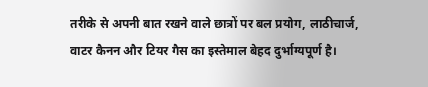तरीके से अपनी बात रखने वाले छात्रों पर बल प्रयोग, लाठीचार्ज, वाटर कैनन और टियर गैस का इस्तेमाल बेहद दुर्भाग्यपूर्ण है।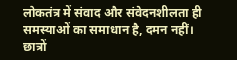लोकतंत्र में संवाद और संवेदनशीलता ही समस्याओं का समाधान है, दमन नहीं।
छात्रों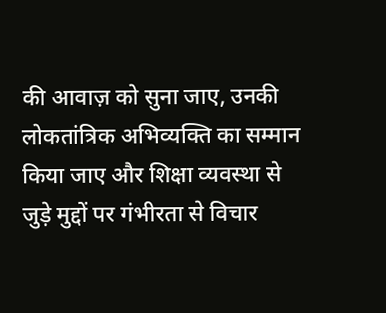की आवाज़ को सुना जाए, उनकी लोकतांत्रिक अभिव्यक्ति का सम्मान किया जाए और शिक्षा व्यवस्था से जुड़े मुद्दों पर गंभीरता से विचार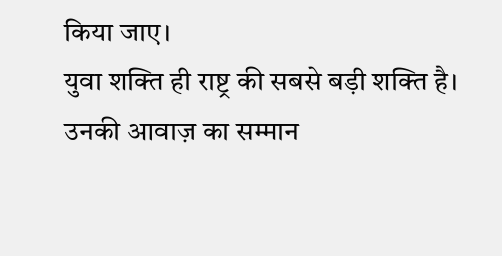किया जाए।
युवा शक्ति ही राष्ट्र की सबसे बड़ी शक्ति है। उनकी आवाज़ का सम्मान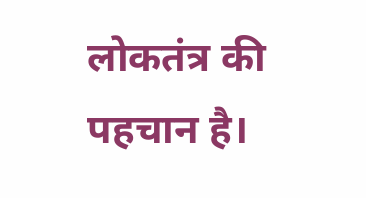लोकतंत्र की पहचान है।